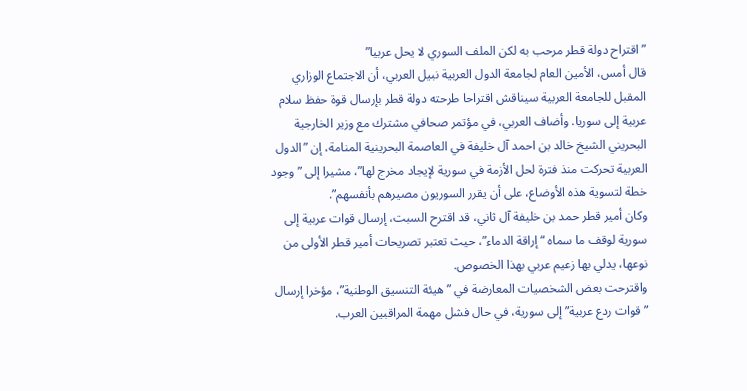”اقتراح دولة قطر مرحب به لكن الملف السوري لا يحل عربيا”
قال أمس، الأمين العام لجامعة الدول العربية نبيل العربي، أن الاجتماع الوزاري المقبل للجامعة العربية سيناقش اقتراحا طرحته دولة قطر بإرسال قوة حفظ سلام عربية إلى سوريا. وأضاف العربي، في مؤتمر صحافي مشترك مع وزير الخارجية البحريني الشيخ خالد بن احمد آل خليفة في العاصمة البحرينية المنامة، إن ”الدول العربية تحركت منذ فترة لحل الأزمة في سورية لإيجاد مخرج لها”، مشيرا إلى ”وجود خطة لتسوية هذه الأوضاع، على أن يقرر السوريون مصيرهم بأنفسهم”.
وكان أمير قطر حمد بن خليفة آل ثاني، قد اقترح السبت، إرسال قوات عربية إلى سورية لوقف ما سماه “إراقة الدماء”، حيث تعتبر تصريحات أمير قطر الأولى من نوعها، يدلي بها زعيم عربي بهذا الخصوص.
واقترحت بعض الشخصيات المعارضة في ”هيئة التنسيق الوطنية”، مؤخرا إرسال ”قوات ردع عربية” إلى سورية، في حال فشل مهمة المراقبين العرب.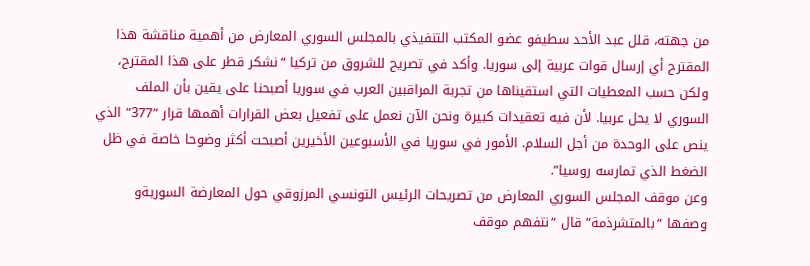من جهته، قلل عبد الأحد سطيفو عضو المكتب التنفيذي بالمجلس السوري المعارض من أهمية مناقشة هذا المقترح أي إرسال قوات عربية إلى سوريا. وأكد في تصريح للشروق من تركيا “نشكر قطر على هذا المقترح، ولكن حسب المعطيات التي استقيناها من تجربة المراقبين العرب في سوريا أصبحنا على يقين بأن الملف السوري لا يحل عربيا. لأن فيه تعقيدات كبيرة ونحن الآن نعمل على تفعيل بعض القرارات أهمها قرار “377” الذي ينص على الوحدة من أجل السلام. الأمور في سوريا في الأسبوعين الأخيرين أصبحت أكثر وضوحا خاصة في ظل الضغط الذي تمارسه روسيا”.
وعن موقف المجلس السوري المعارض من تصريحات الرئيس التونسي المرزوقي حول المعارضة السوريةو وصفها “بالمتشرذمة” قال “نتفهم موقف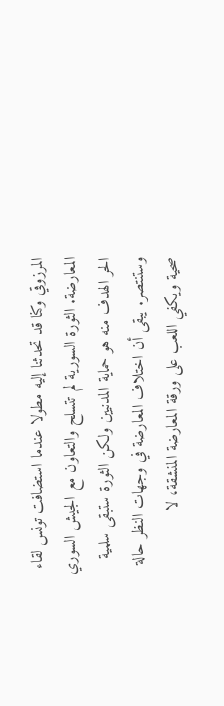المرزوقي وكنا قد تحدثنا إليه مطولا عندما استضافت تونس لقاء المعارضة. الثورة السورية لم تتسلح والتعاون مع الجيش السوري الحر الهدف منه هو حماية المدنيين ولكن الثورة ستبقى سلمية وستنتصر. يبقى أن اختلاف المعارضة في وجهات النظر حالة صحية ويكفي اللعب على ورقة المعارضة المنشقة، لا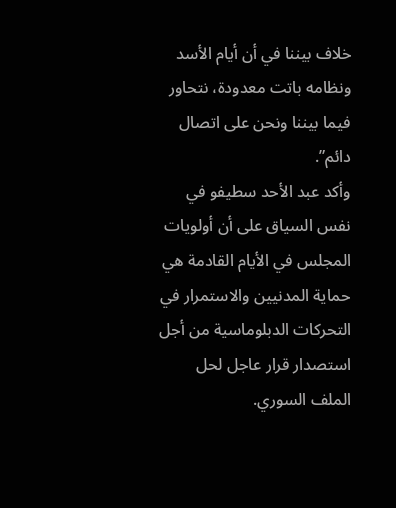خلاف بيننا في أن أيام الأسد ونظامه باتت معدودة، نتحاور فيما بيننا ونحن على اتصال دائم”.
وأكد عبد الأحد سطيفو في نفس السياق على أن أولويات المجلس في الأيام القادمة هي حماية المدنيين والاستمرار في التحركات الدبلوماسية من أجل استصدار قرار عاجل لحل الملف السوري.